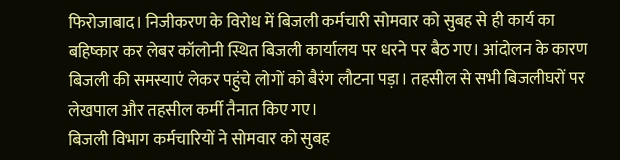फिरोजाबाद। निजीकरण के विरोध में बिजली कर्मचारी सोमवार को सुबह से ही कार्य का बहिष्कार कर लेबर कॉलोनी स्थित बिजली कार्यालय पर धरने पर बैठ गए। आंदोलन के कारण बिजली की समस्याएं लेकर पहुंचे लोगों को बैरंग लौटना पड़ा। तहसील से सभी बिजलीघरों पर लेखपाल और तहसील कर्मी तैनात किए गए।
बिजली विभाग कर्मचारियों ने सोमवार को सुबह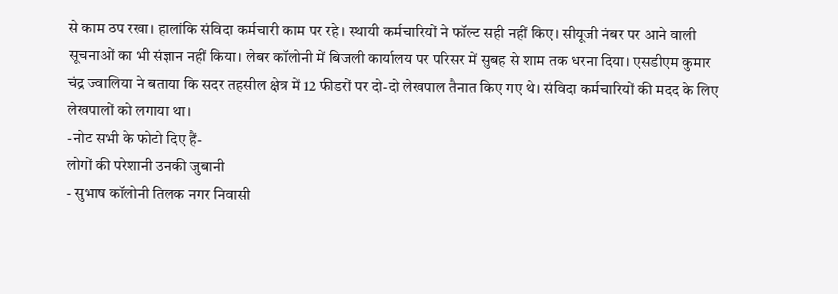से काम ठप रखा। हालांकि संविदा कर्मचारी काम पर रहे। स्थायी कर्मचारियों ने फॉल्ट सही नहीं किए। सीयूजी नंबर पर आने वाली सूचनाओं का भी संज्ञान नहीं किया। लेबर कॉलोनी में बिजली कार्यालय पर परिसर में सुबह से शाम तक धरना दिया। एसडीएम कुमार चंद्र ज्वालिया ने बताया कि सदर तहसील क्षेत्र में 12 फीडरों पर दो-दो लेखपाल तैनात किए गए थे। संविदा कर्मचारियों की मदद के लिए लेखपालों को लगाया था।
-नोट सभी के फोटो दिए हैं-
लोगों की परेशानी उनकी जुबानी
- सुभाष कॉलोनी तिलक नगर निवासी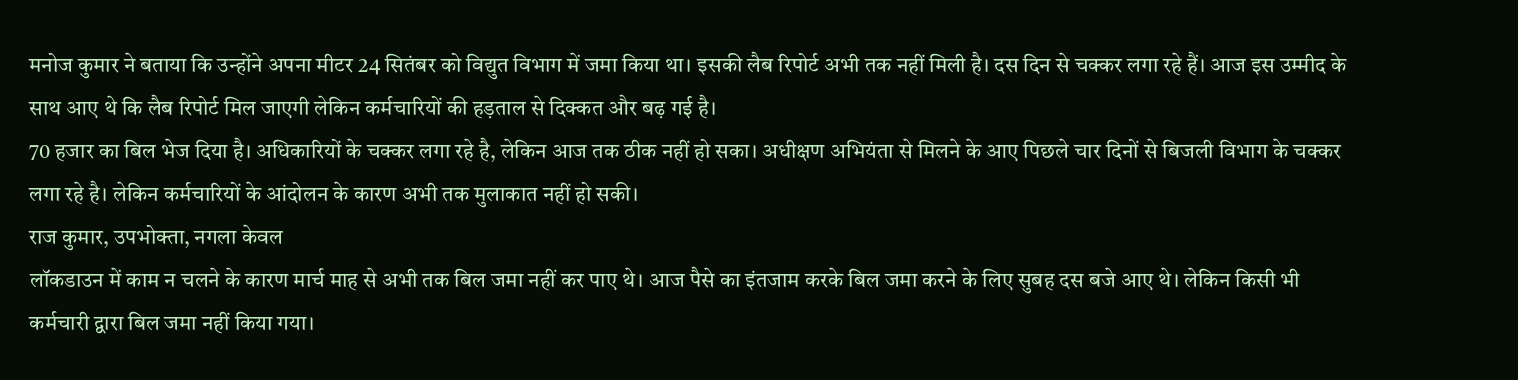मनोज कुमार ने बताया कि उन्होंने अपना मीटर 24 सितंबर को विद्युत विभाग में जमा किया था। इसकी लैब रिपोर्ट अभी तक नहीं मिली है। दस दिन से चक्कर लगा रहे हैं। आज इस उम्मीद के साथ आए थे कि लैब रिपोर्ट मिल जाएगी लेकिन कर्मचारियों की हड़ताल से दिक्कत और बढ़ गई है।
70 हजार का बिल भेज दिया है। अधिकारियों के चक्कर लगा रहे है, लेकिन आज तक ठीक नहीं हो सका। अधीक्षण अभियंता से मिलने के आए पिछले चार दिनों से बिजली विभाग के चक्कर लगा रहे है। लेकिन कर्मचारियों के आंदोलन के कारण अभी तक मुलाकात नहीं हो सकी।
राज कुमार, उपभोक्ता, नगला केवल
लॉकडाउन में काम न चलने के कारण मार्च माह से अभी तक बिल जमा नहीं कर पाए थे। आज पैसे का इंतजाम करके बिल जमा करने के लिए सुबह दस बजे आए थे। लेकिन किसी भी कर्मचारी द्वारा बिल जमा नहीं किया गया।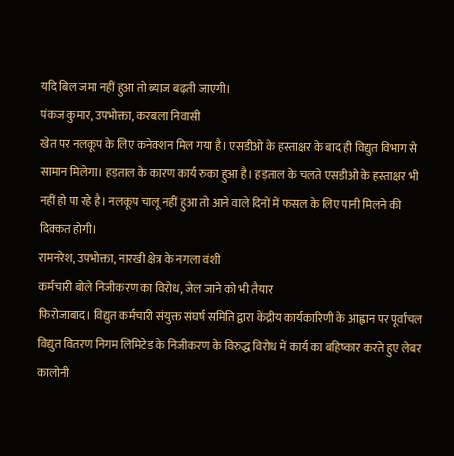यदि बिल जमा नहीं हुआ तो ब्याज बढ़ती जाएगी।
पंकज कुमार, उपभोक्ता, करबला निवासी
खेत पर नलकूप के लिए कनेक्शन मिल गया है। एसडीओ के हस्ताक्षर के बाद ही विद्युत विभाग से सामान मिलेगा। हड़ताल के कारण कार्य रुका हुआ है। हड़ताल के चलते एसडीओ के हस्ताक्षर भी नहीं हो पा रहे है। नलकूप चालू नहीं हुआ तो आने वाले दिनों में फसल के लिए पानी मिलने की दिक्कत होगी।
रामनरेश, उपभोक्ता, नारखी क्षेत्र के नगला वंशी
कर्मचारी बोले निजीकरण का विरोध, जेल जाने को भी तैयार
फिरोजाबाद। विद्युत कर्मचारी संयुक्त संघर्ष समिति द्वारा केंद्रीय कार्यकारिणी के आह्वान पर पूर्वांचल विद्युत वितरण निगम लिमिटेड के निजीकरण के विरुद्ध विरोध में कार्य का बहिष्कार करते हुए लेबर कालोनी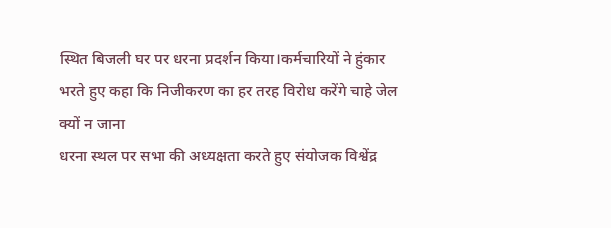स्थित बिजली घर पर धरना प्रदर्शन किया।कर्मचारियों ने हुंकार भरते हुए कहा कि निजीकरण का हर तरह विरोध करेंगे चाहे जेल क्यों न जाना
धरना स्थल पर सभा की अध्यक्षता करते हुए संयोजक विश्वेंद्र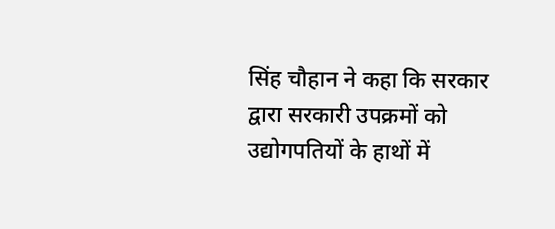सिंह चौहान ने कहा कि सरकार द्वारा सरकारी उपक्रमों को उद्योगपतियों के हाथों में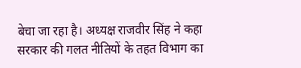बेचा जा रहा है। अध्यक्ष राजवीर सिंह ने कहा सरकार की गलत नीतियों के तहत विभाग का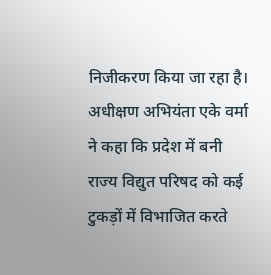निजीकरण किया जा रहा है। अधीक्षण अभियंता एके वर्मा ने कहा कि प्रदेश में बनी राज्य विद्युत परिषद को कई टुकड़ों में विभाजित करते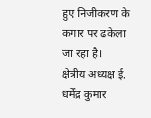हुए निजीकरण के कगार पर ढकेला जा रहा है।
क्षेत्रीय अध्यक्ष ई. धर्मेंद्र कुमार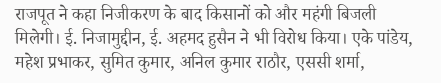राजपूत ने कहा निजीकरण के बाद किसानों को और महंगी बिजली मिलेगी। ई. निजामुद्दीन, ई. अहमद हुसैन ने भी विरोध किया। एके पांडेय, महेश प्रभाकर, सुमित कुमार, अनिल कुमार राठौर, एससी शर्मा,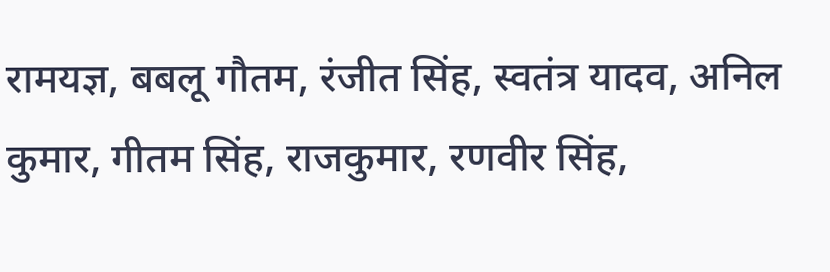रामयज्ञ, बबलू गौतम, रंजीत सिंह, स्वतंत्र यादव, अनिल कुमार, गीतम सिंह, राजकुमार, रणवीर सिंह,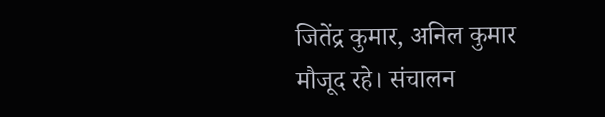जितेंद्र कुमार, अनिल कुमार मौजूद रहे। संचालन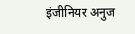इंजीनियर अनुज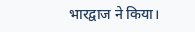भारद्वाज ने किया।